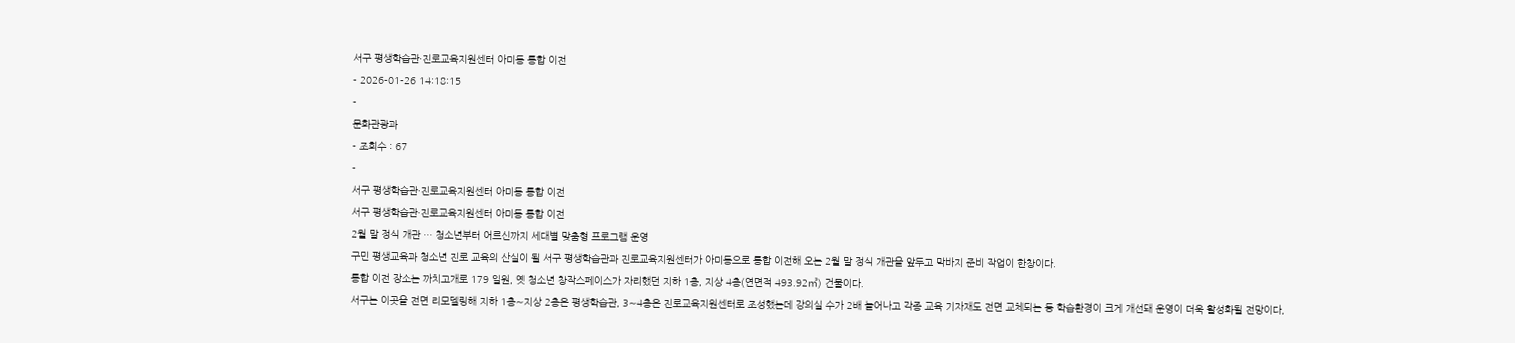서구 평생학습관·진로교육지원센터 아미동 통합 이전
- 2026-01-26 14:18:15
-
문화관광과
- 조회수 : 67
-
서구 평생학습관·진로교육지원센터 아미동 통합 이전
서구 평생학습관·진로교육지원센터 아미동 통합 이전
2월 말 정식 개관 … 청소년부터 어르신까지 세대별 맞춤형 프로그램 운영
구민 평생교육과 청소년 진로 교육의 산실이 될 서구 평생학습관과 진로교육지원센터가 아미동으로 통합 이전해 오는 2월 말 정식 개관을 앞두고 막바지 준비 작업이 한창이다.
통합 이전 장소는 까치고개로 179 일원, 옛 청소년 창작스페이스가 자리했던 지하 1층, 지상 4층(연면적 493.92㎡) 건물이다.
서구는 이곳을 전면 리모델링해 지하 1층∼지상 2층은 평생학습관, 3∼4층은 진로교육지원센터로 조성했는데 강의실 수가 2배 늘어나고 각종 교육 기자재도 전면 교체되는 등 학습환경이 크게 개선돼 운영이 더욱 활성화될 전망이다,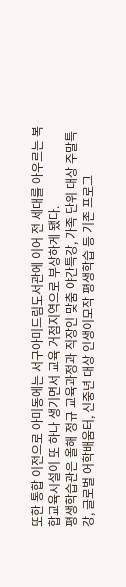또한 통합 이전으로 아미동에는 서구아미드림도서관에 이어 전 세대를 아우르는 복합교육시설이 또 하나 생기면서 교육 거점지역으로 부상하게 됐다.
평생학습관은 올해 정규 교육과정과 직장인 맞춤 야간특강, 가족 단위 대상 주말특강, 글로벌 어학배움터, 신중년 대상 인생이모작 평생학습 등 기존 프로그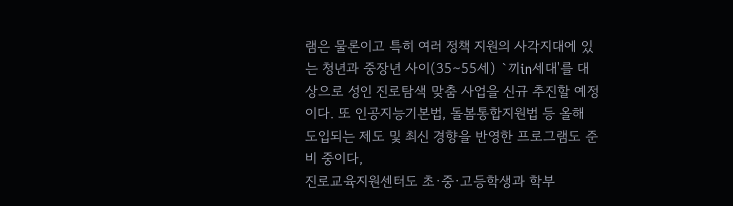램은 물론이고 특히 여러 정책 지원의 사각지대에 있는 청년과 중장년 사이(35∼55세) `끼in세대'를 대상으로 성인 진로탐색 맞춤 사업을 신규 추진할 예정이다. 또 인공지능기본법, 돌봄통합지원법 등 올해 도입되는 제도 및 최신 경향을 반영한 프로그램도 준비 중이다,
진로교육지원센터도 초·중·고등학생과 학부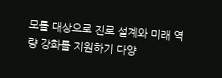모를 대상으로 진로 설계와 미래 역량 강화를 지원하기 다양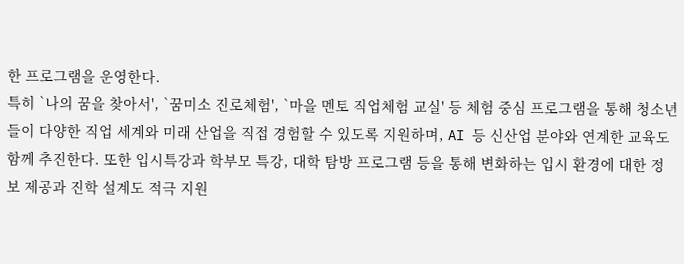한 프로그램을 운영한다.
특히 `나의 꿈을 찾아서', `꿈미소 진로체험', `마을 멘토 직업체험 교실' 등 체험 중심 프로그램을 통해 청소년들이 다양한 직업 세계와 미래 산업을 직접 경험할 수 있도록 지원하며, AI 등 신산업 분야와 연계한 교육도 함께 추진한다. 또한 입시특강과 학부모 특강, 대학 탐방 프로그램 등을 통해 변화하는 입시 환경에 대한 정보 제공과 진학 설계도 적극 지원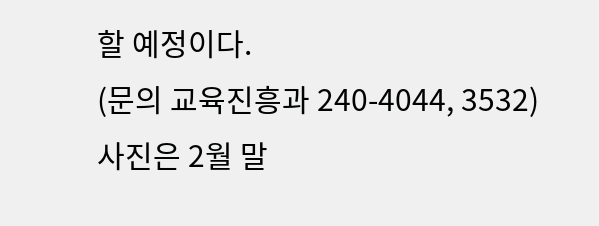할 예정이다.
(문의 교육진흥과 240-4044, 3532)
사진은 2월 말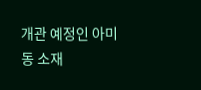개관 예정인 아미동 소재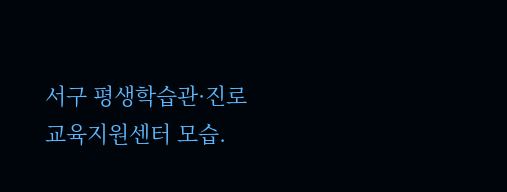서구 평생학습관·진로교육지원센터 모습.